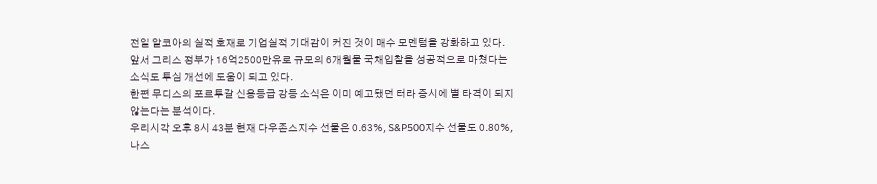전일 알코아의 실적 호재로 기업실적 기대감이 커진 것이 매수 모멘텀을 강화하고 있다.
앞서 그리스 정부가 16억2500만유로 규모의 6개월물 국채입찰을 성공적으로 마쳤다는 소식도 투심 개선에 도움이 되고 있다.
한편 무디스의 포르투갈 신용등급 강등 소식은 이미 예고됐던 터라 증시에 별 타격이 되지 않는다는 분석이다.
우리시각 오후 8시 43분 현재 다우존스지수 선물은 0.63%, S&P500지수 선물도 0.80%, 나스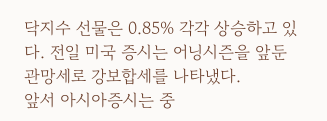닥지수 선물은 0.85% 각각 상승하고 있다. 전일 미국 증시는 어닝시즌을 앞둔 관망세로 강보합세를 나타냈다.
앞서 아시아증시는 중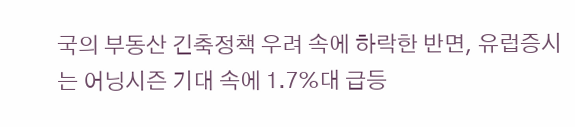국의 부동산 긴축정책 우려 속에 하락한 반면, 유럽증시는 어닝시즌 기대 속에 1.7%대 급등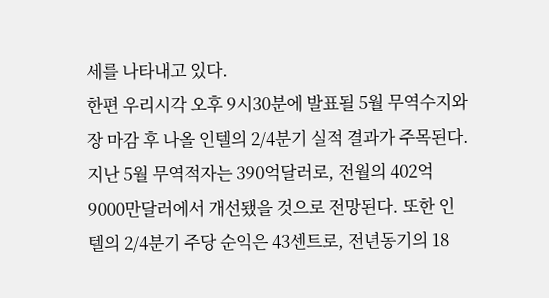세를 나타내고 있다.
한편 우리시각 오후 9시30분에 발표될 5월 무역수지와 장 마감 후 나올 인텔의 2/4분기 실적 결과가 주목된다.
지난 5월 무역적자는 390억달러로, 전월의 402억9000만달러에서 개선됐을 것으로 전망된다. 또한 인텔의 2/4분기 주당 순익은 43센트로, 전년동기의 18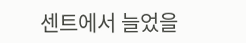센트에서 늘었을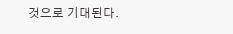것으로 기대된다.